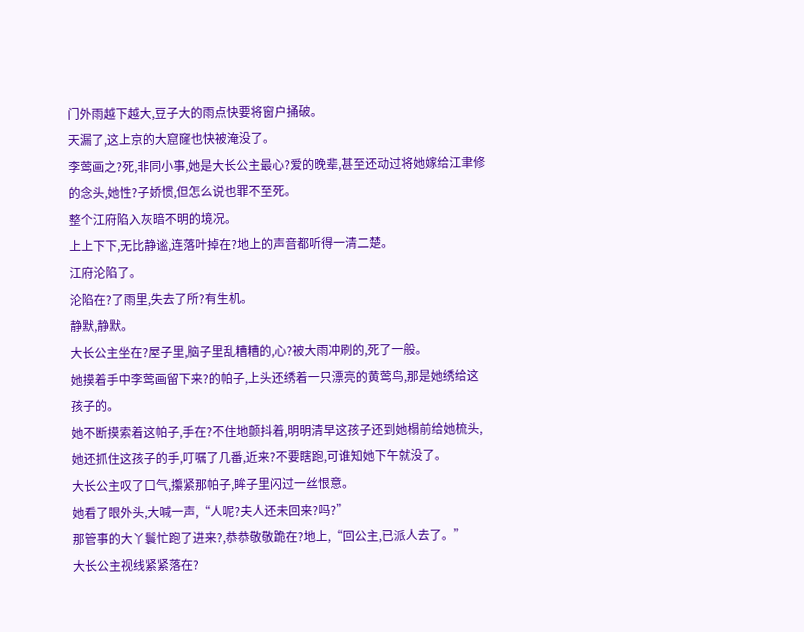门外雨越下越大,豆子大的雨点快要将窗户捅破。
天漏了,这上京的大窟窿也快被淹没了。
李莺画之?死,非同小事,她是大长公主最心?爱的晚辈,甚至还动过将她嫁给江聿修的念头,她性?子娇惯,但怎么说也罪不至死。
整个江府陷入灰暗不明的境况。
上上下下,无比静谧,连落叶掉在?地上的声音都听得一清二楚。
江府沦陷了。
沦陷在?了雨里,失去了所?有生机。
静默,静默。
大长公主坐在?屋子里,脑子里乱糟糟的,心?被大雨冲刷的,死了一般。
她摸着手中李莺画留下来?的帕子,上头还绣着一只漂亮的黄莺鸟,那是她绣给这孩子的。
她不断摸索着这帕子,手在?不住地颤抖着,明明清早这孩子还到她榻前给她梳头,她还抓住这孩子的手,叮嘱了几番,近来?不要瞎跑,可谁知她下午就没了。
大长公主叹了口气,攥紧那帕子,眸子里闪过一丝恨意。
她看了眼外头,大喊一声,“人呢?夫人还未回来?吗?”
那管事的大丫鬟忙跑了进来?,恭恭敬敬跪在?地上,“回公主,已派人去了。”
大长公主视线紧紧落在?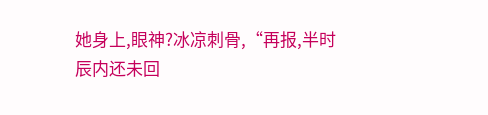她身上,眼神?冰凉刺骨,“再报,半时辰内还未回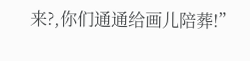来?,你们通通给画儿陪葬!”